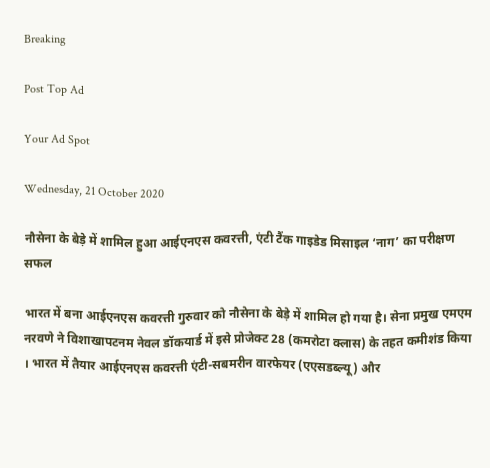Breaking

Post Top Ad

Your Ad Spot

Wednesday, 21 October 2020

नौसेना के बेड़े में शामिल हुआ आईएनएस कवरत्ती, एंटी टैंक गाइडेड मिसाइल ‘नाग’ का परीक्षण सफल

भारत में बना आईएनएस कवरत्ती गुरुवार को नौसेना के बेड़े में शामिल हो गया है। सेना प्रमुख एमएम नरवणे ने विशाखापटनम नेवल डॉकयार्ड में इसे प्रोजेक्ट 28 (कमरोटा क्लास) के तहत कमीशंड किया । भारत में तैयार आईएनएस कवरत्ती एंटी-सबमरीन वारफेयर (एएसडब्ल्यू) और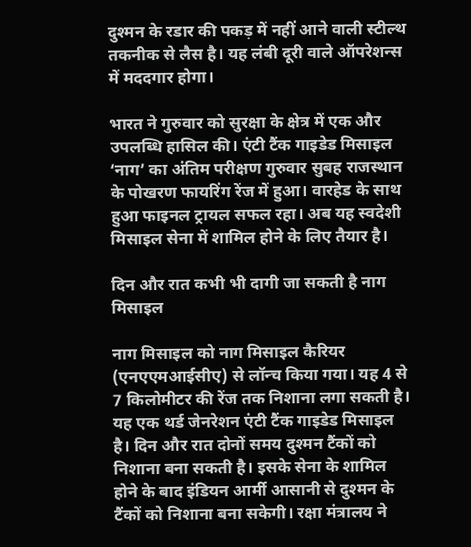दुश्मन के रडार की पकड़ में नहीं आने वाली स्टील्थ तकनीक से लैस है। यह लंबी दूरी वाले ऑपरेशन्स में मददगार होगा।

भारत ने गुरुवार को सुरक्षा के क्षेत्र में एक और उपलब्धि हासिल की। एंटी टैंक गाइडेड मिसाइल ‘नाग’ का अंतिम परीक्षण गुरुवार सुबह राजस्थान के पोखरण फायरिंग रेंज में हुआ। वारहेड के साथ हुआ फाइनल ट्रायल सफल रहा। अब यह स्वदेशी मिसाइल सेना में शामिल होने के लिए तैयार है।

दिन और रात कभी भी दागी जा सकती है नाग मिसाइल

नाग मिसाइल को नाग मिसाइल कैरियर (एनएएमआईसीए) से लॉन्च किया गया। यह 4 से 7 किलोमीटर की रेंज तक निशाना लगा सकती है। यह एक थर्ड जेनरेशन एंटी टैंक गाइडेड मिसाइल है। दिन और रात दोनों समय दुश्मन टैंकों को निशाना बना सकती है। इसके सेना के शामिल होने के बाद इंडियन आर्मी आसानी से दुश्मन के टैंकों को निशाना बना सकेगी। रक्षा मंत्रालय ने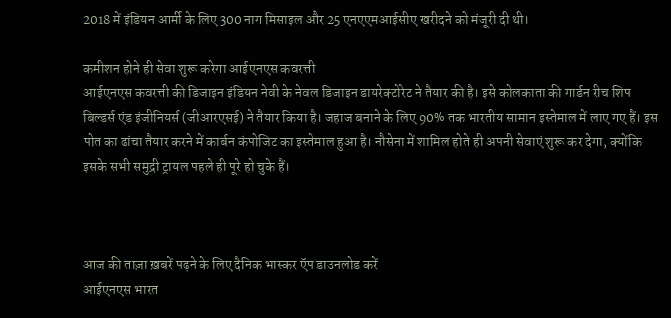2018 में इंडियन आर्मी के लिए 300 नाग मिसाइल और 25 एनएएमआईसीए खरीदने को मंजूरी दी थी।

कमीशन होने ही सेवा शुरू करेगा आईएनएस कवरत्ती
आईएनएस कवरत्ती की डिजाइन इंडियन नेवी के नेवल डिजाइन डायरेक्टोरेट ने तैयार की है। इसे कोलकाता की गार्डन रीच शिप बिल्डर्स एंड इंजीनियर्स (जीआरएसई) ने तैयार किया है। जहाज बनाने के लिए 90% तक भारतीय सामान इस्तेमाल में लाए गए हैं। इस पोत का ढांचा तैयार करने में कार्बन कंपोजिट का इस्तेमाल हुआ है। नौसेना में शामिल होते ही अपनी सेवाएं शुरू कर देगा, क्योंकि इसके सभी समुद्री ट्रायल पहले ही पूरे हो चुके हैं।



आज की ताज़ा ख़बरें पढ़ने के लिए दैनिक भास्कर ऍप डाउनलोड करें
आईएनएस भारत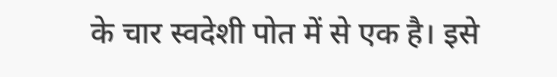के चार स्वदेशी पोत में से एक है। इसे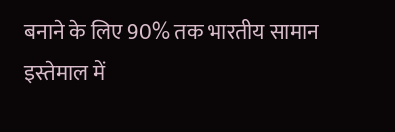बनाने के लिए 90% तक भारतीय सामान इस्तेमाल में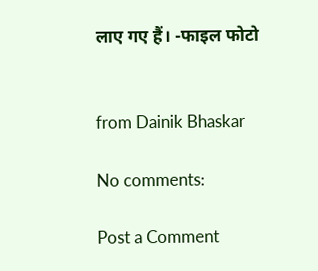लाए गए हैं। -फाइल फोटो


from Dainik Bhaskar

No comments:

Post a Comment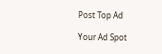Post Top Ad

Your Ad Spot